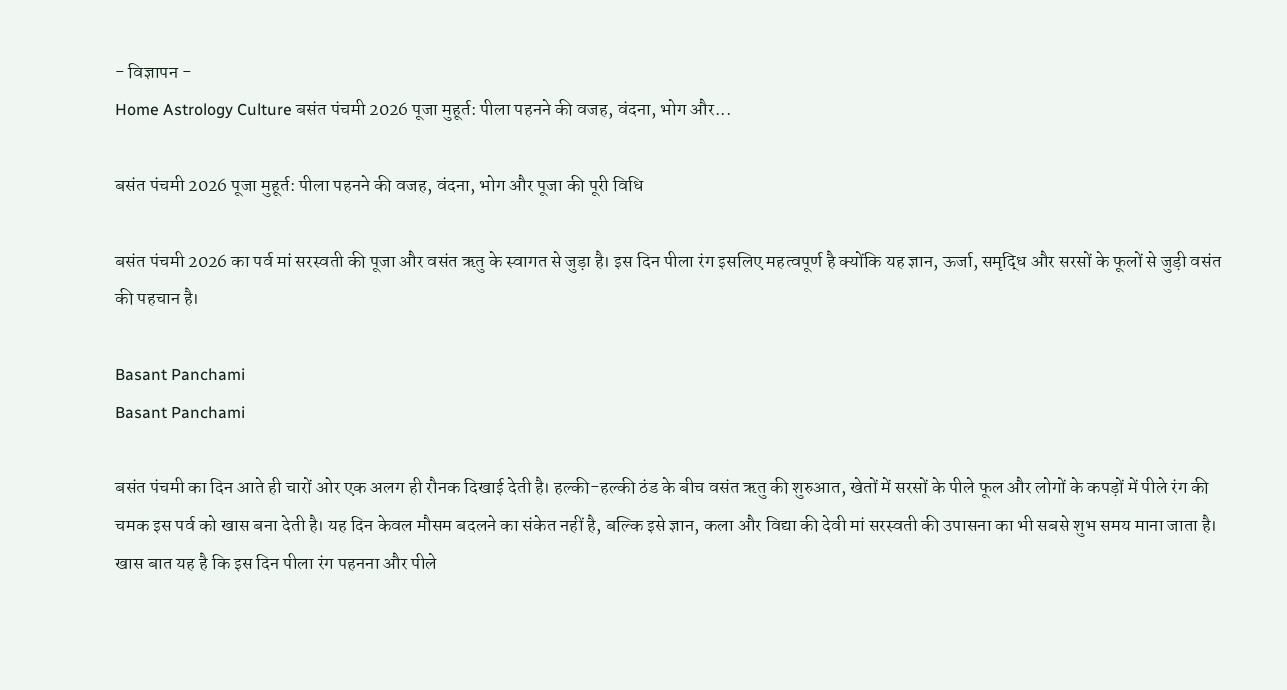- विज्ञापन -
Home Astrology Culture बसंत पंचमी 2026 पूजा मुहूर्त: पीला पहनने की वजह, वंदना, भोग और...

बसंत पंचमी 2026 पूजा मुहूर्त: पीला पहनने की वजह, वंदना, भोग और पूजा की पूरी विधि

बसंत पंचमी 2026 का पर्व मां सरस्वती की पूजा और वसंत ऋतु के स्वागत से जुड़ा है। इस दिन पीला रंग इसलिए महत्वपूर्ण है क्योंकि यह ज्ञान, ऊर्जा, समृद्धि और सरसों के फूलों से जुड़ी वसंत की पहचान है।

Basant Panchami
Basant Panchami

बसंत पंचमी का दिन आते ही चारों ओर एक अलग ही रौनक दिखाई देती है। हल्की-हल्की ठंड के बीच वसंत ऋतु की शुरुआत, खेतों में सरसों के पीले फूल और लोगों के कपड़ों में पीले रंग की चमक इस पर्व को खास बना देती है। यह दिन केवल मौसम बदलने का संकेत नहीं है, बल्कि इसे ज्ञान, कला और विद्या की देवी मां सरस्वती की उपासना का भी सबसे शुभ समय माना जाता है। खास बात यह है कि इस दिन पीला रंग पहनना और पीले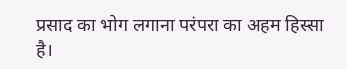प्रसाद का भोग लगाना परंपरा का अहम हिस्सा है।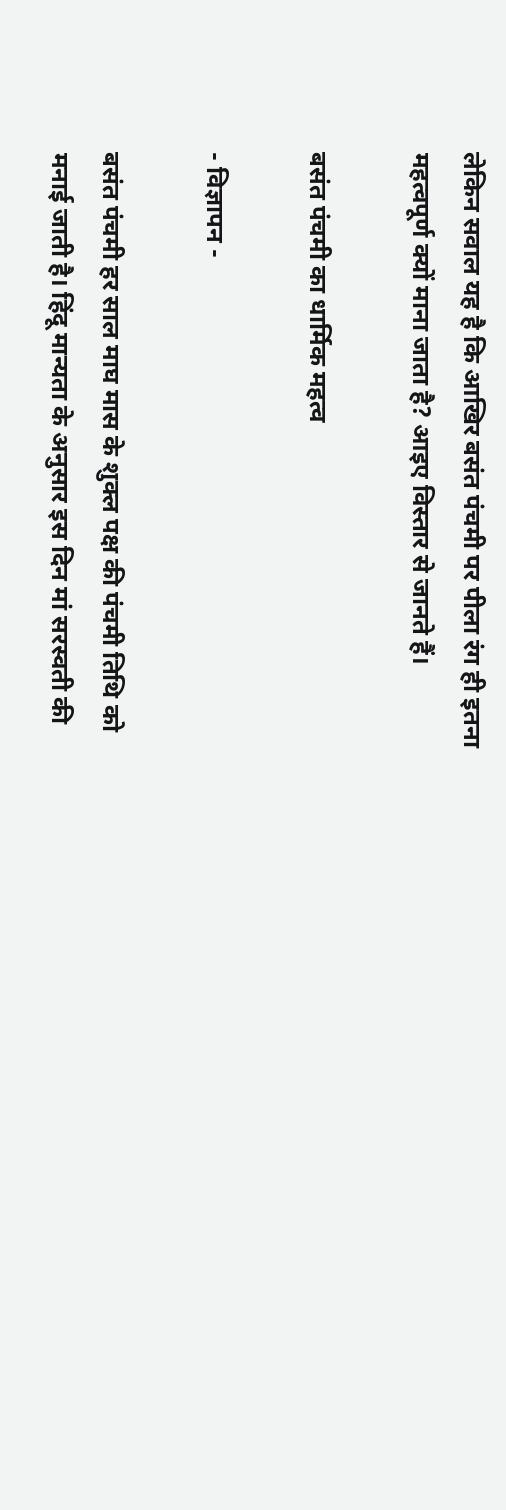लेकिन सवाल यह है कि आखिर बसंत पंचमी पर पीला रंग ही इतना महत्वपूर्ण क्यों माना जाता है? आइए विस्तार से जानते हैं।

बसंत पंचमी का धार्मिक महत्व

- विज्ञापन -

बसंत पंचमी हर साल माघ मास के शुक्ल पक्ष की पंचमी तिथि को मनाई जाती है। हिंदू मान्यता के अनुसार इस दिन मां सरस्वती की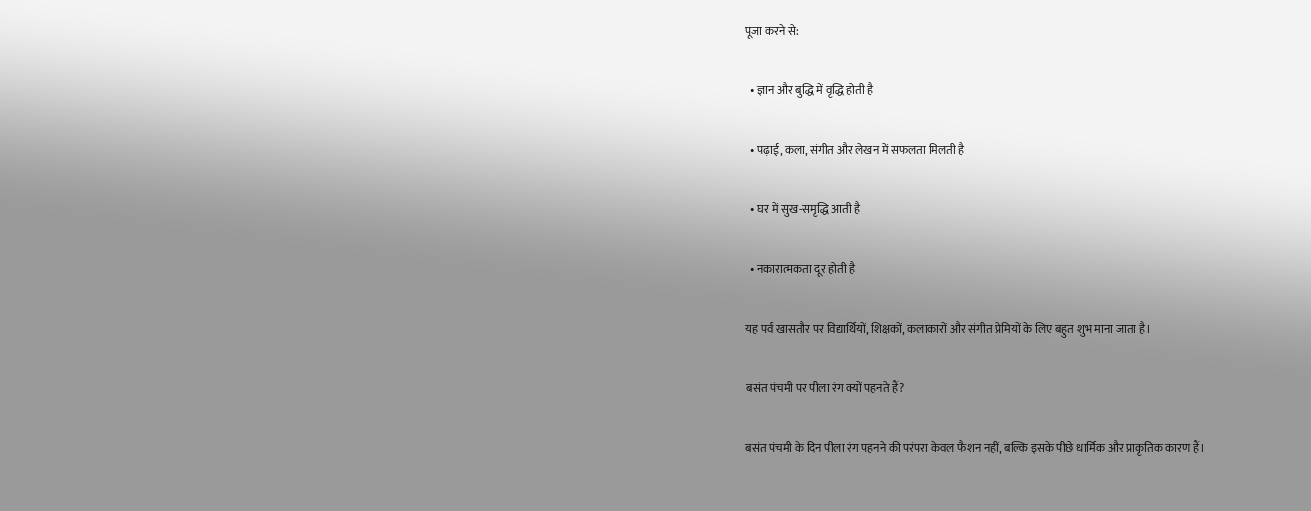पूजा करने से:

  • ज्ञान और बुद्धि में वृद्धि होती है

  • पढ़ाई, कला, संगीत और लेखन में सफलता मिलती है

  • घर में सुख-समृद्धि आती है

  • नकारात्मकता दूर होती है

यह पर्व खासतौर पर विद्यार्थियों, शिक्षकों, कलाकारों और संगीत प्रेमियों के लिए बहुत शुभ माना जाता है।

बसंत पंचमी पर पीला रंग क्यों पहनते हैं?

बसंत पंचमी के दिन पीला रंग पहनने की परंपरा केवल फैशन नहीं, बल्कि इसके पीछे धार्मिक और प्राकृतिक कारण हैं।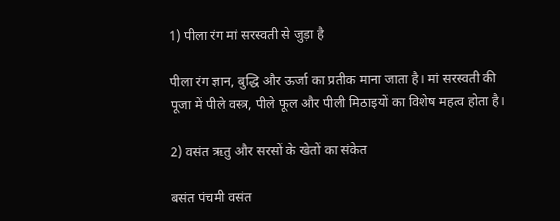1) पीला रंग मां सरस्वती से जुड़ा है

पीला रंग ज्ञान, बुद्धि और ऊर्जा का प्रतीक माना जाता है। मां सरस्वती की पूजा में पीले वस्त्र, पीले फूल और पीली मिठाइयों का विशेष महत्व होता है।

2) वसंत ऋतु और सरसों के खेतों का संकेत

बसंत पंचमी वसंत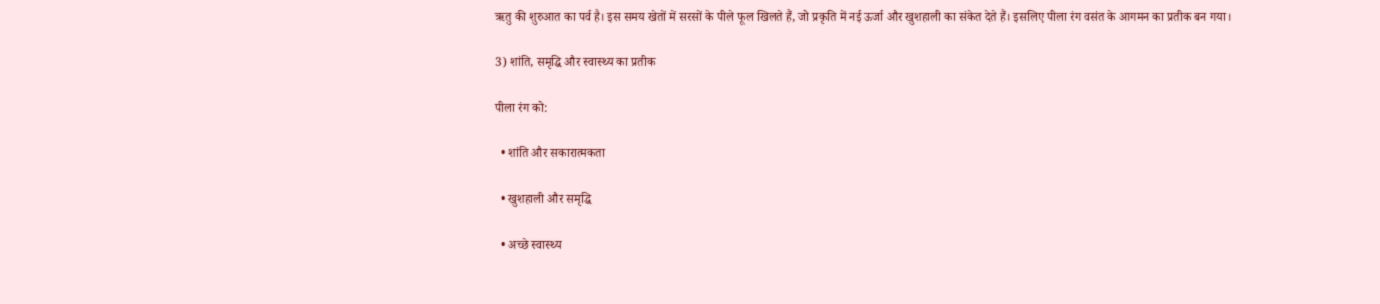ऋतु की शुरुआत का पर्व है। इस समय खेतों में सरसों के पीले फूल खिलते हैं, जो प्रकृति में नई ऊर्जा और खुशहाली का संकेत देते हैं। इसलिए पीला रंग वसंत के आगमन का प्रतीक बन गया।

3) शांति, समृद्धि और स्वास्थ्य का प्रतीक

पीला रंग को:

  • शांति और सकारात्मकता

  • खुशहाली और समृद्धि

  • अच्छे स्वास्थ्य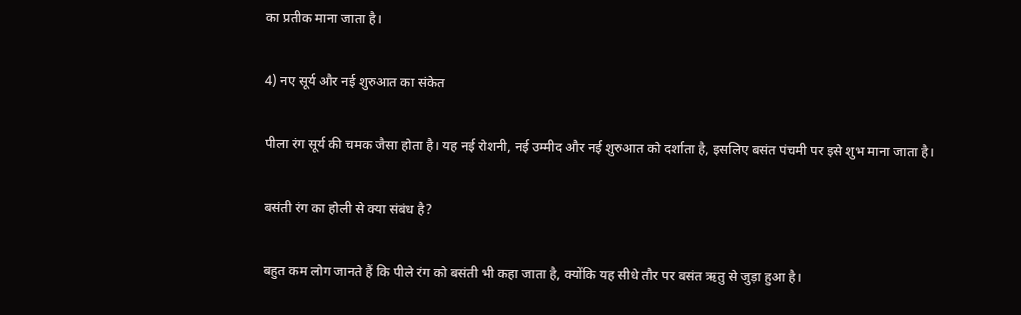का प्रतीक माना जाता है।

4) नए सूर्य और नई शुरुआत का संकेत

पीला रंग सूर्य की चमक जैसा होता है। यह नई रोशनी, नई उम्मीद और नई शुरुआत को दर्शाता है, इसलिए बसंत पंचमी पर इसे शुभ माना जाता है।

बसंती रंग का होली से क्या संबंध है?

बहुत कम लोग जानते हैं कि पीले रंग को बसंती भी कहा जाता है, क्योंकि यह सीधे तौर पर बसंत ऋतु से जुड़ा हुआ है।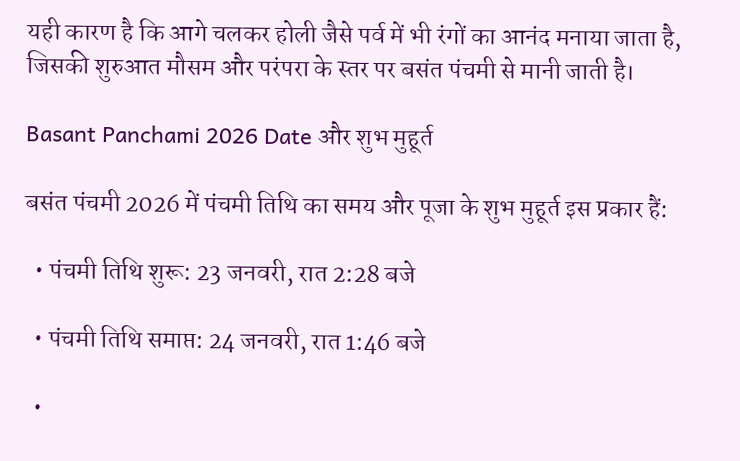यही कारण है कि आगे चलकर होली जैसे पर्व में भी रंगों का आनंद मनाया जाता है, जिसकी शुरुआत मौसम और परंपरा के स्तर पर बसंत पंचमी से मानी जाती है।

Basant Panchami 2026 Date और शुभ मुहूर्त

बसंत पंचमी 2026 में पंचमी तिथि का समय और पूजा के शुभ मुहूर्त इस प्रकार हैं:

  • पंचमी तिथि शुरू: 23 जनवरी, रात 2:28 बजे

  • पंचमी तिथि समाप्त: 24 जनवरी, रात 1:46 बजे

  •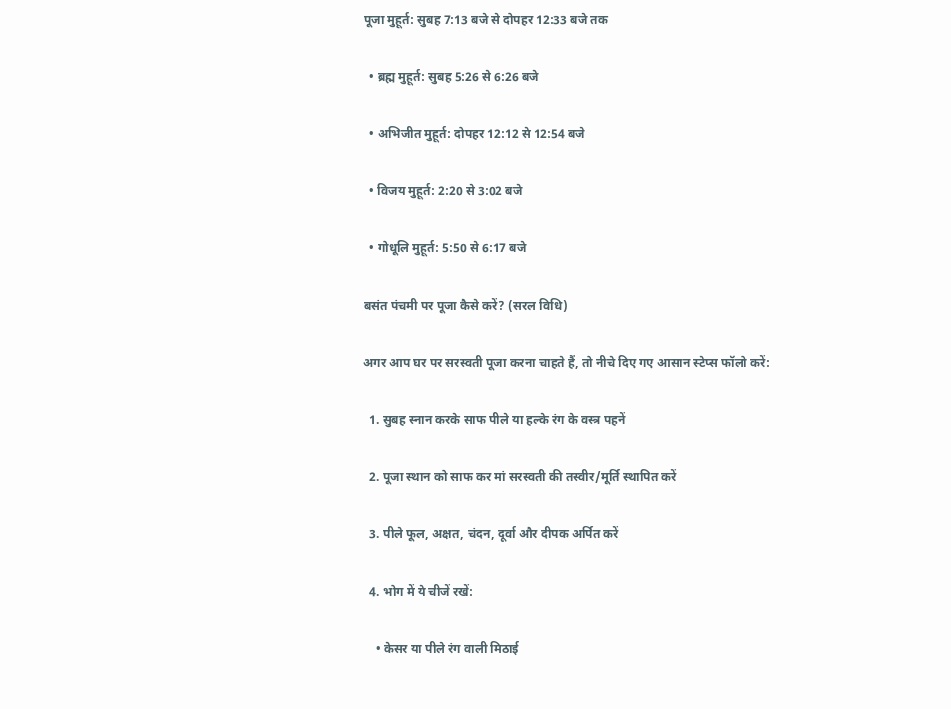पूजा मुहूर्त: सुबह 7:13 बजे से दोपहर 12:33 बजे तक

  • ब्रह्म मुहूर्त: सुबह 5:26 से 6:26 बजे

  • अभिजीत मुहूर्त: दोपहर 12:12 से 12:54 बजे

  • विजय मुहूर्त: 2:20 से 3:02 बजे

  • गोधूलि मुहूर्त: 5:50 से 6:17 बजे

बसंत पंचमी पर पूजा कैसे करें? (सरल विधि)

अगर आप घर पर सरस्वती पूजा करना चाहते हैं, तो नीचे दिए गए आसान स्टेप्स फॉलो करें:

  1. सुबह स्नान करके साफ पीले या हल्के रंग के वस्त्र पहनें

  2. पूजा स्थान को साफ कर मां सरस्वती की तस्वीर/मूर्ति स्थापित करें

  3. पीले फूल, अक्षत, चंदन, दूर्वा और दीपक अर्पित करें

  4. भोग में ये चीजें रखें:

    • केसर या पीले रंग वाली मिठाई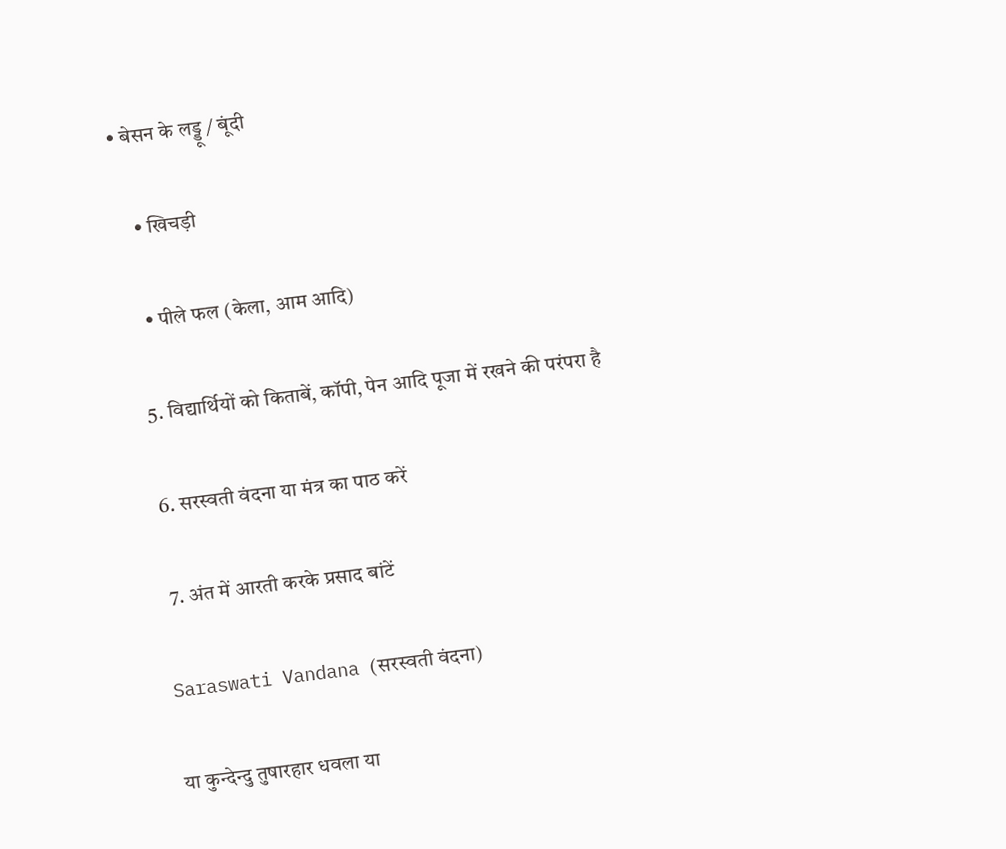• बेसन के लड्डू / बूंदी

    • खिचड़ी

    • पीले फल (केला, आम आदि)

  5. विद्यार्थियों को किताबें, कॉपी, पेन आदि पूजा में रखने की परंपरा है

  6. सरस्वती वंदना या मंत्र का पाठ करें

  7. अंत में आरती करके प्रसाद बांटें

Saraswati Vandana (सरस्वती वंदना)

या कुन्देन्दु तुषारहार धवला या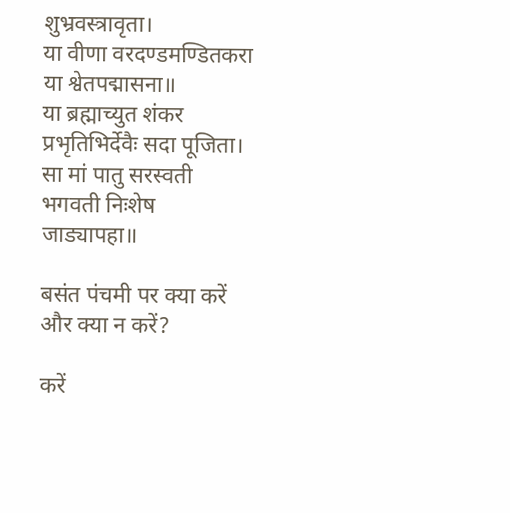शुभ्रवस्त्रावृता।
या वीणा वरदण्डमण्डितकरा या श्वेतपद्मासना॥
या ब्रह्माच्युत शंकर प्रभृतिभिर्देवैः सदा पूजिता।
सा मां पातु सरस्वती भगवती निःशेष जाड्यापहा॥

बसंत पंचमी पर क्या करें और क्या न करें?

करें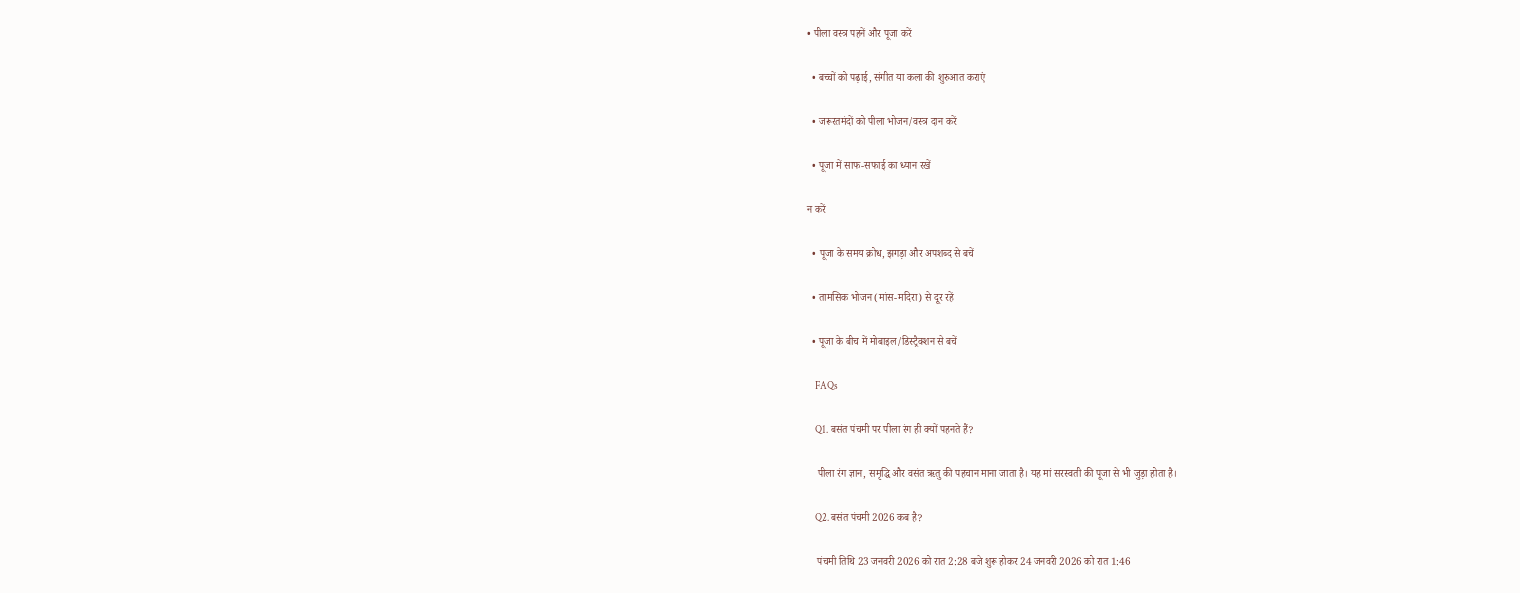• पीला वस्त्र पहनें और पूजा करें

  • बच्चों को पढ़ाई, संगीत या कला की शुरुआत कराएं

  • जरूरतमंदों को पीला भोजन/वस्त्र दान करें

  • पूजा में साफ-सफाई का ध्यान रखें

न करें

  • पूजा के समय क्रोध, झगड़ा और अपशब्द से बचें

  • तामसिक भोजन (मांस-मदिरा) से दूर रहें

  • पूजा के बीच में मोबाइल/डिस्ट्रैक्शन से बचें

    FAQs

    Q1. बसंत पंचमी पर पीला रंग ही क्यों पहनते हैं?

    पीला रंग ज्ञान, समृद्धि और वसंत ऋतु की पहचान माना जाता है। यह मां सरस्वती की पूजा से भी जुड़ा होता है।

    Q2. बसंत पंचमी 2026 कब है?

    पंचमी तिथि 23 जनवरी 2026 को रात 2:28 बजे शुरू होकर 24 जनवरी 2026 को रात 1:46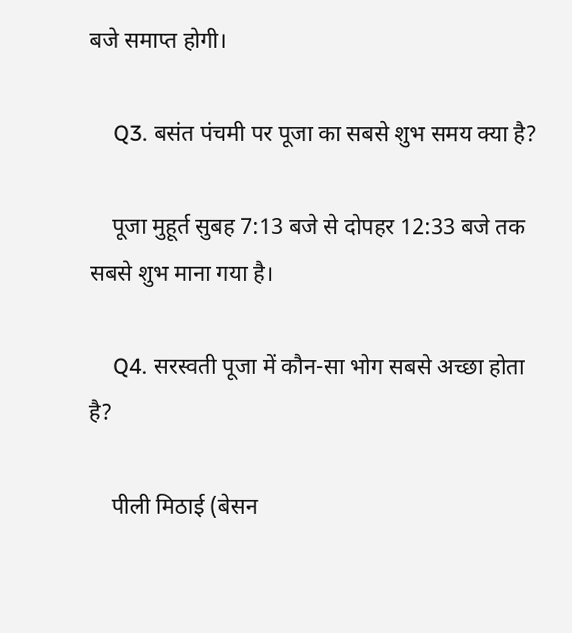बजे समाप्त होगी।

    Q3. बसंत पंचमी पर पूजा का सबसे शुभ समय क्या है?

    पूजा मुहूर्त सुबह 7:13 बजे से दोपहर 12:33 बजे तक सबसे शुभ माना गया है।

    Q4. सरस्वती पूजा में कौन-सा भोग सबसे अच्छा होता है?

    पीली मिठाई (बेसन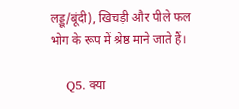लड्डू/बूंदी), खिचड़ी और पीले फल भोग के रूप में श्रेष्ठ माने जाते हैं।

    Q5. क्या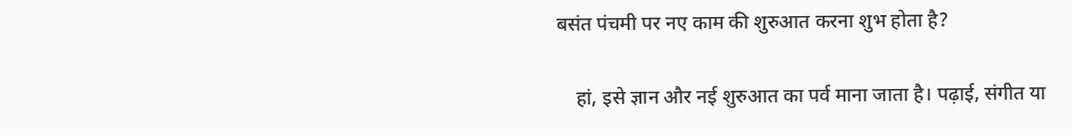बसंत पंचमी पर नए काम की शुरुआत करना शुभ होता है?

    हां, इसे ज्ञान और नई शुरुआत का पर्व माना जाता है। पढ़ाई, संगीत या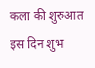कला की शुरुआत इस दिन शुभ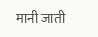मानी जाती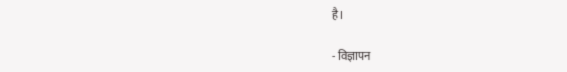है।

- विज्ञापन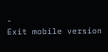-
Exit mobile version